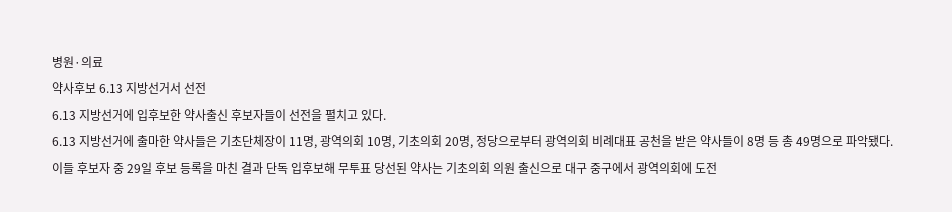병원·의료
약사후보 6.13 지방선거서 선전
6.13 지방선거에 입후보한 약사출신 후보자들이 선전을 펼치고 있다.
6.13 지방선거에 출마한 약사들은 기초단체장이 11명, 광역의회 10명, 기초의회 20명, 정당으로부터 광역의회 비례대표 공천을 받은 약사들이 8명 등 총 49명으로 파악됐다.
이들 후보자 중 29일 후보 등록을 마친 결과 단독 입후보해 무투표 당선된 약사는 기초의회 의원 출신으로 대구 중구에서 광역의회에 도전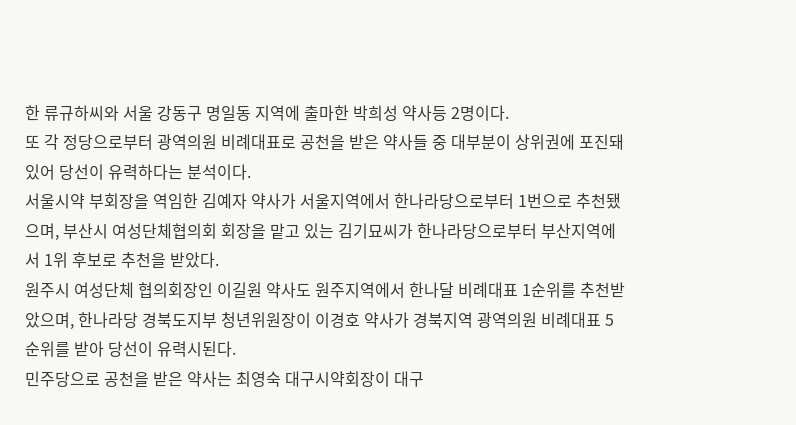한 류규하씨와 서울 강동구 명일동 지역에 출마한 박희성 약사등 2명이다.
또 각 정당으로부터 광역의원 비례대표로 공천을 받은 약사들 중 대부분이 상위권에 포진돼 있어 당선이 유력하다는 분석이다.
서울시약 부회장을 역임한 김예자 약사가 서울지역에서 한나라당으로부터 1번으로 추천됐으며, 부산시 여성단체협의회 회장을 맡고 있는 김기묘씨가 한나라당으로부터 부산지역에서 1위 후보로 추천을 받았다.
원주시 여성단체 협의회장인 이길원 약사도 원주지역에서 한나달 비례대표 1순위를 추천받았으며, 한나라당 경북도지부 청년위원장이 이경호 약사가 경북지역 광역의원 비례대표 5순위를 받아 당선이 유력시된다.
민주당으로 공천을 받은 약사는 최영숙 대구시약회장이 대구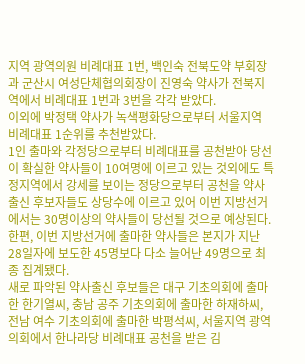지역 광역의원 비례대표 1번, 백인숙 전북도약 부회장과 군산시 여성단체협의회장이 진영숙 약사가 전북지역에서 비례대표 1번과 3번을 각각 받았다.
이외에 박정택 약사가 녹색평화당으로부터 서울지역 비례대표 1순위를 추천받았다.
1인 출마와 각정당으로부터 비례대표를 공천받아 당선이 확실한 약사들이 10여명에 이르고 있는 것외에도 특정지역에서 강세를 보이는 정당으로부터 공천을 약사출신 후보자들도 상당수에 이르고 있어 이번 지방선거에서는 30명이상의 약사들이 당선될 것으로 예상된다.
한편, 이번 지방선거에 출마한 약사들은 본지가 지난 28일자에 보도한 45명보다 다소 늘어난 49명으로 최종 집계됐다.
새로 파악된 약사출신 후보들은 대구 기초의회에 출마한 한기열씨, 충남 공주 기초의회에 출마한 하재하씨, 전남 여수 기초의회에 출마한 박평석씨, 서울지역 광역의회에서 한나라당 비례대표 공천을 받은 김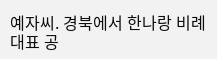예자씨. 경북에서 한나랑 비례대표 공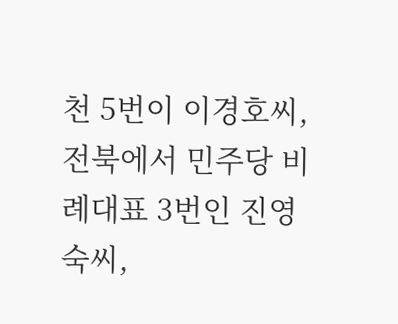천 5번이 이경호씨, 전북에서 민주당 비례대표 3번인 진영숙씨,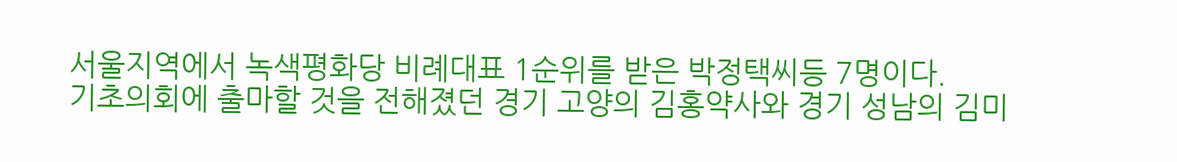서울지역에서 녹색평화당 비례대표 1순위를 받은 박정택씨등 7명이다.
기초의회에 출마할 것을 전해졌던 경기 고양의 김홍약사와 경기 성남의 김미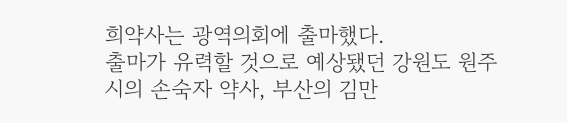희약사는 광역의회에 출마했다.
출마가 유력할 것으로 예상됐던 강원도 원주시의 손숙자 약사, 부산의 김만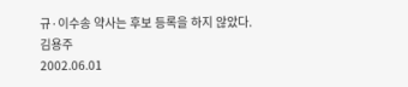규·이수송 약사는 후보 등록을 하지 않았다.
김용주
2002.06.01